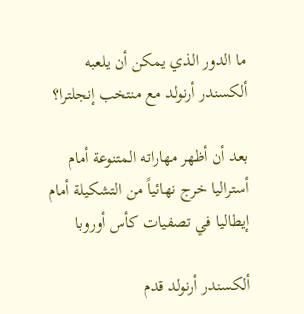ما الدور الذي يمكن أن يلعبه ألكسندر أرنولد مع منتخب إنجلترا؟

بعد أن أظهر مهاراته المتنوعة أمام أستراليا خرج نهائياً من التشكيلة أمام إيطاليا في تصفيات كأس أوروبا

ألكسندر أرنولد قدم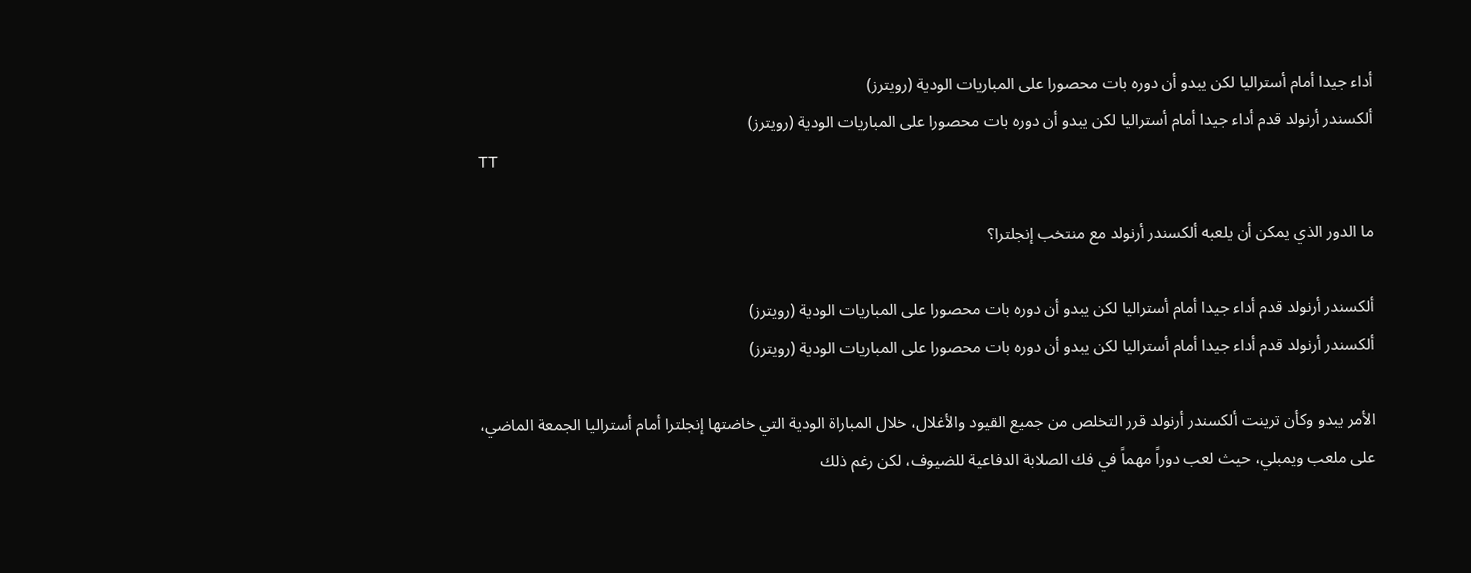أداء جيدا أمام أستراليا لكن يبدو أن دوره بات محصورا على المباريات الودية (رويترز)
ألكسندر أرنولد قدم أداء جيدا أمام أستراليا لكن يبدو أن دوره بات محصورا على المباريات الودية (رويترز)
TT

ما الدور الذي يمكن أن يلعبه ألكسندر أرنولد مع منتخب إنجلترا؟

ألكسندر أرنولد قدم أداء جيدا أمام أستراليا لكن يبدو أن دوره بات محصورا على المباريات الودية (رويترز)
ألكسندر أرنولد قدم أداء جيدا أمام أستراليا لكن يبدو أن دوره بات محصورا على المباريات الودية (رويترز)

الأمر يبدو وكأن ترينت ألكسندر أرنولد قرر التخلص من جميع القيود والأغلال، خلال المباراة الودية التي خاضتها إنجلترا أمام أستراليا الجمعة الماضي، على ملعب ويمبلي، حيث لعب دوراً مهماً في فك الصلابة الدفاعية للضيوف، لكن رغم ذلك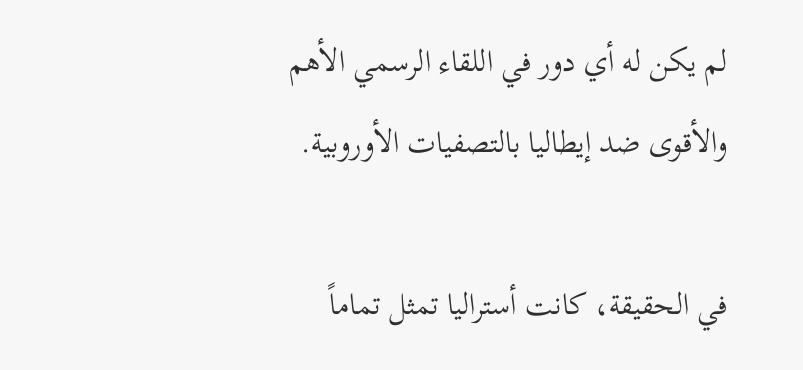لم يكن له أي دور في اللقاء الرسمي الأهم والأقوى ضد إيطاليا بالتصفيات الأوروبية.

في الحقيقة، كانت أستراليا تمثل تماماً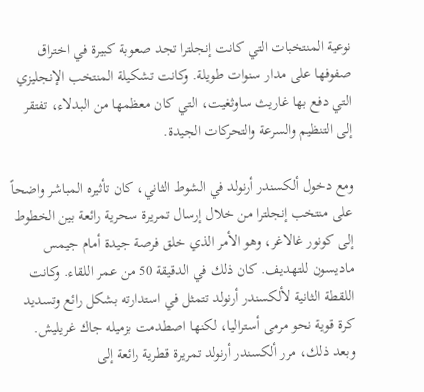نوعية المنتخبات التي كانت إنجلترا تجد صعوبة كبيرة في اختراق صفوفها على مدار سنوات طويلة. وكانت تشكيلة المنتخب الإنجليزي التي دفع بها غاريث ساوثغيت، التي كان معظمها من البدلاء، تفتقر إلى التنظيم والسرعة والتحركات الجيدة.

ومع دخول ألكسندر أرنولد في الشوط الثاني، كان تأثيره المباشر واضحاً على منتخب إنجلترا من خلال إرسال تمريرة سحرية رائعة بين الخطوط إلى كونور غالاغر، وهو الأمر الذي خلق فرصة جيدة أمام جيمس ماديسون للتهديف. كان ذلك في الدقيقة 50 من عمر اللقاء. وكانت اللقطة الثانية لألكسندر أرنولد تتمثل في استدارته بشكل رائع وتسديد كرة قوية نحو مرمى أستراليا، لكنها اصطدمت بزميله جاك غريليش. وبعد ذلك، مرر ألكسندر أرنولد تمريرة قطرية رائعة إلى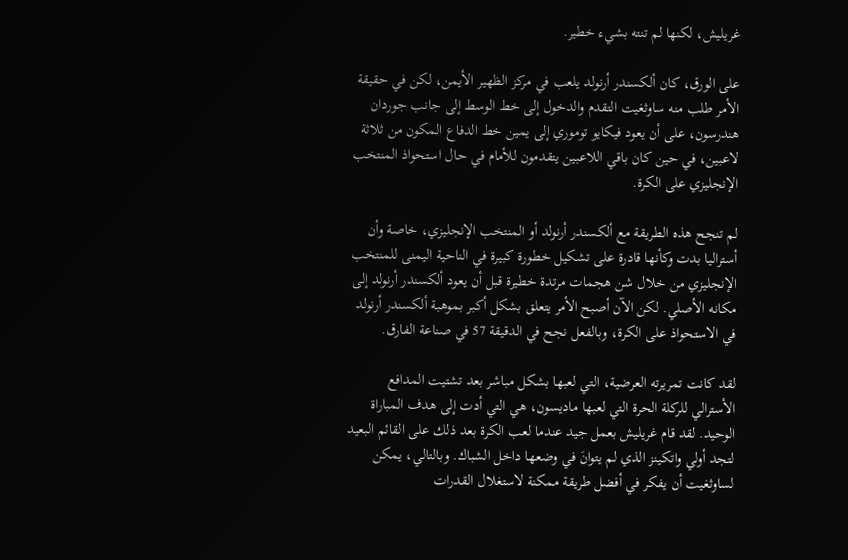غريليش، لكنها لم تنته بشيء خطير.

على الورق، كان ألكسندر أرنولد يلعب في مركز الظهير الأيمن، لكن في حقيقة الأمر طلب منه ساوثغيت التقدم والدخول إلى خط الوسط إلى جانب جوردان هندرسون، على أن يعود فيكايو توموري إلى يمين خط الدفاع المكون من ثلاثة لاعبين، في حين كان باقي اللاعبين يتقدمون للأمام في حال استحواذ المنتخب الإنجليزي على الكرة.

لم تنجح هذه الطريقة مع ألكسندر أرنولد أو المنتخب الإنجليزي، خاصة وأن أستراليا بدت وكأنها قادرة على تشكيل خطورة كبيرة في الناحية اليمنى للمنتخب الإنجليزي من خلال شن هجمات مرتدة خطيرة قبل أن يعود ألكسندر أرنولد إلى مكانه الأصلي. لكن الآن أصبح الأمر يتعلق بشكل أكبر بموهبة ألكسندر أرنولد في الاستحواذ على الكرة، وبالفعل نجح في الدقيقة 57 في صناعة الفارق.

لقد كانت تمريرته العرضية، التي لعبها بشكل مباشر بعد تشتيت المدافع الأسترالي للركلة الحرة التي لعبها ماديسون، هي التي أدت إلى هدف المباراة الوحيد. لقد قام غريليش بعمل جيد عندما لعب الكرة بعد ذلك على القائم البعيد لتجد أولي واتكينز الذي لم يتوانَ في وضعها داخل الشباك. وبالتالي، يمكن لساوثغيت أن يفكر في أفضل طريقة ممكنة لاستغلال القدرات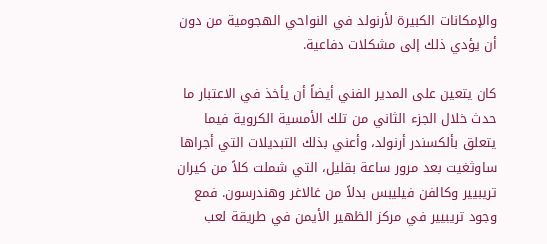والإمكانات الكبيرة لأرنولد في النواحي الهجومية من دون أن يؤدي ذلك إلى مشكلات دفاعية.

كان يتعين على المدير الفني أيضاً أن يأخذ في الاعتبار ما حدث خلال الجزء الثاني من تلك الأمسية الكروية فيما يتعلق بألكسندر أرنولد، وأعني بذلك التبديلات التي أجراها ساوثغيت بعد مرور ساعة بقليل، التي شملت كلاً من كيران تريبيير وكالفن فيليبس بدلاً من غالاغر وهندرسون. فمع وجود تريبيير في مركز الظهير الأيمن في طريقة لعب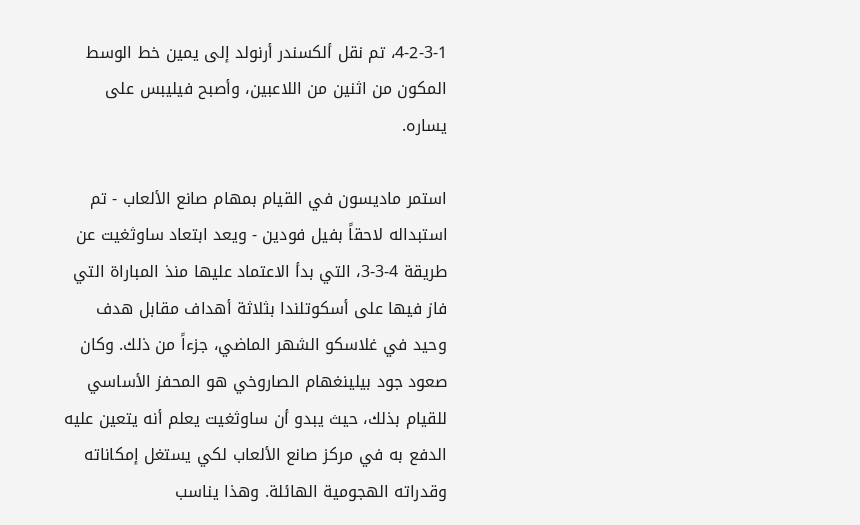4-2-3-1، تم نقل ألكسندر أرنولد إلى يمين خط الوسط المكون من اثنين من اللاعبين، وأصبح فيليبس على يساره.

استمر ماديسون في القيام بمهام صانع الألعاب - تم استبداله لاحقاً بفيل فودين - ويعد ابتعاد ساوثغيت عن طريقة 4-3-3، التي بدأ الاعتماد عليها منذ المباراة التي فاز فيها على أسكوتلندا بثلاثة أهداف مقابل هدف وحيد في غلاسكو الشهر الماضي، جزءاً من ذلك. وكان صعود جود بيلينغهام الصاروخي هو المحفز الأساسي للقيام بذلك، حيث يبدو أن ساوثغيت يعلم أنه يتعين عليه الدفع به في مركز صانع الألعاب لكي يستغل إمكاناته وقدراته الهجومية الهائلة. وهذا يناسب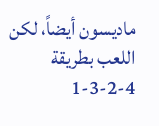ماديسون أيضاً، لكن اللعب بطريقة 4-2-3-1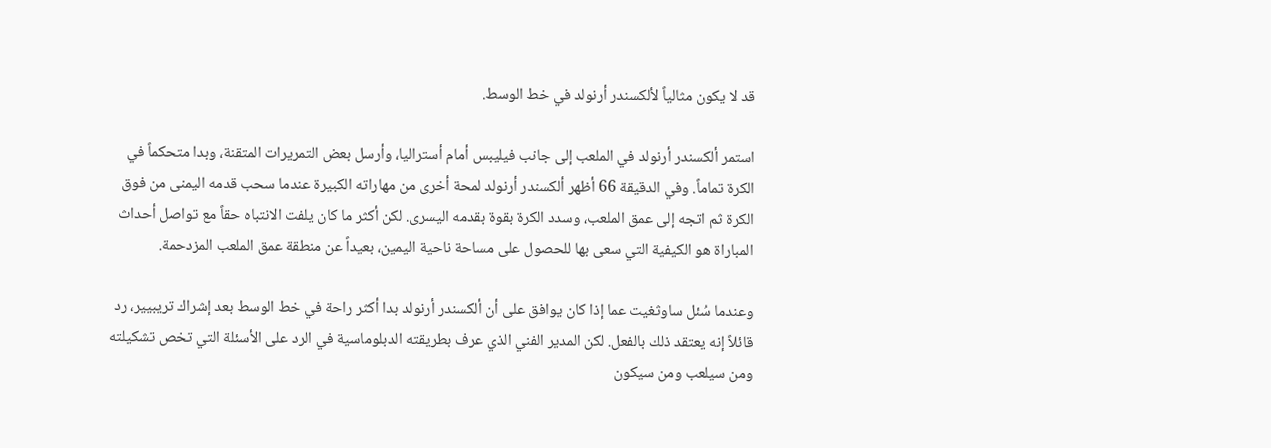قد لا يكون مثالياً لألكسندر أرنولد في خط الوسط.

استمر ألكسندر أرنولد في الملعب إلى جانب فيليبس أمام أستراليا، وأرسل بعض التمريرات المتقنة، وبدا متحكماً في الكرة تماماً. وفي الدقيقة 66 أظهر ألكسندر أرنولد لمحة أخرى من مهاراته الكبيرة عندما سحب قدمه اليمنى من فوق الكرة ثم اتجه إلى عمق الملعب، وسدد الكرة بقوة بقدمه اليسرى. لكن أكثر ما كان يلفت الانتباه حقاً مع تواصل أحداث المباراة هو الكيفية التي سعى بها للحصول على مساحة ناحية اليمين، بعيداً عن منطقة عمق الملعب المزدحمة.

وعندما سُئل ساوثغيت عما إذا كان يوافق على أن ألكسندر أرنولد بدا أكثر راحة في خط الوسط بعد إشراك تريبيير، رد قائلاً إنه يعتقد ذلك بالفعل. لكن المدير الفني الذي عرف بطريقته الدبلوماسية في الرد على الأسئلة التي تخص تشكيلته ومن سيلعب ومن سيكون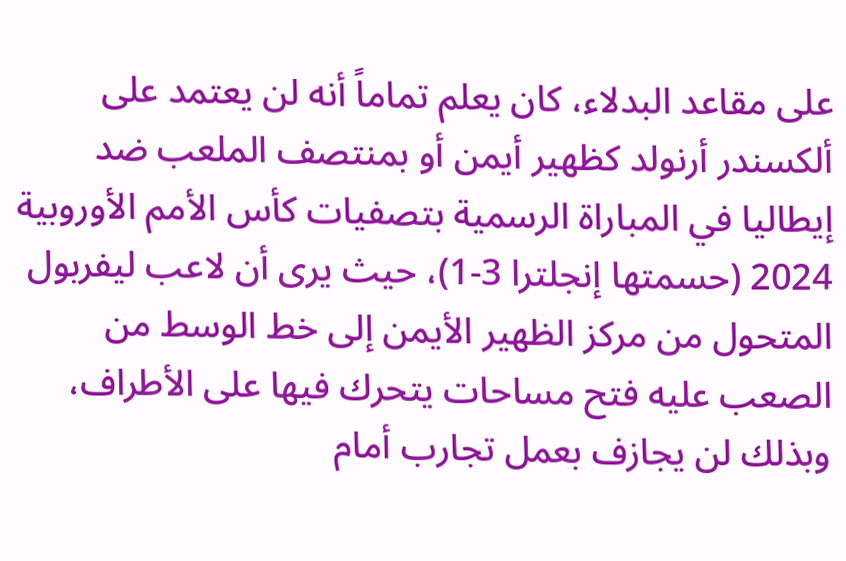على مقاعد البدلاء، كان يعلم تماماً أنه لن يعتمد على ألكسندر أرنولد كظهير أيمن أو بمنتصف الملعب ضد إيطاليا في المباراة الرسمية بتصفيات كأس الأمم الأوروبية 2024 (حسمتها إنجلترا 3-1)، حيث يرى أن لاعب ليفربول المتحول من مركز الظهير الأيمن إلى خط الوسط من الصعب عليه فتح مساحات يتحرك فيها على الأطراف، وبذلك لن يجازف بعمل تجارب أمام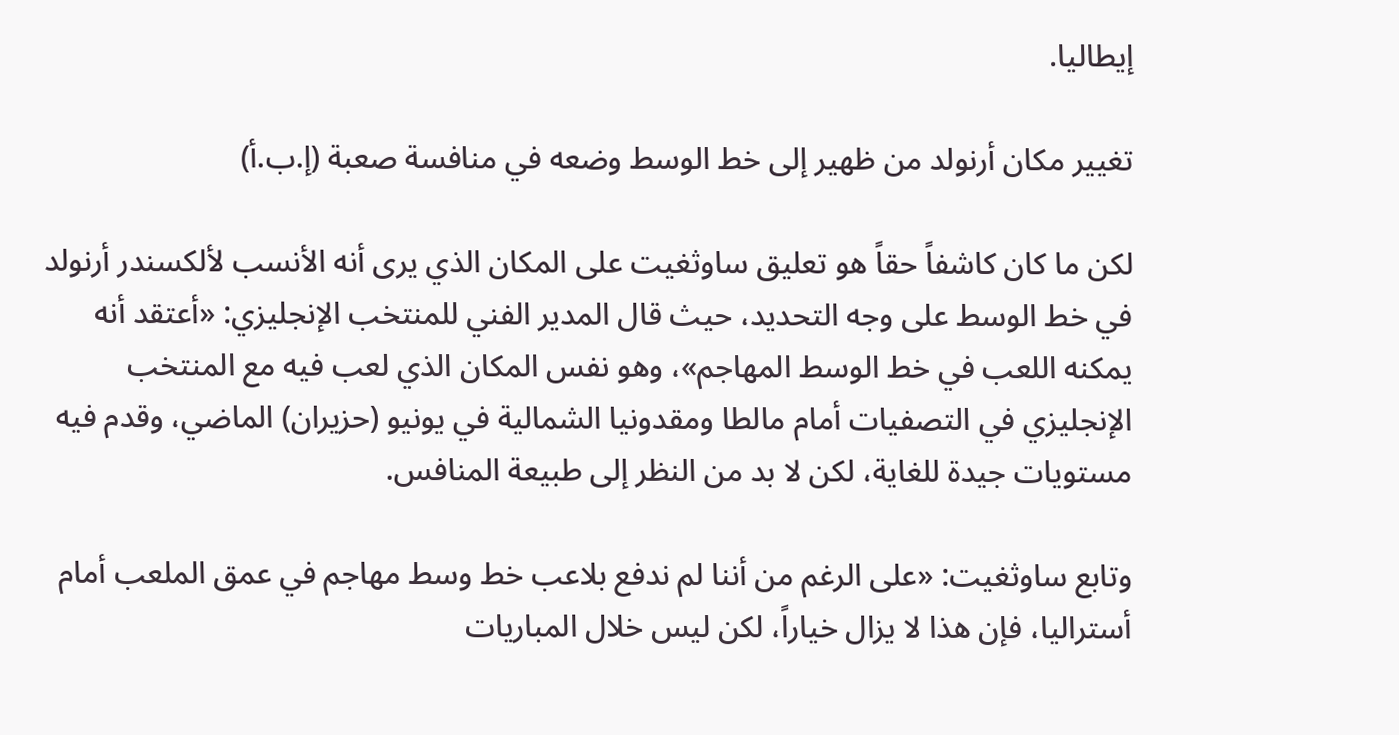إيطاليا.

تغيير مكان أرنولد من ظهير إلى خط الوسط وضعه في منافسة صعبة (إ.ب.أ)

لكن ما كان كاشفاً حقاً هو تعليق ساوثغيت على المكان الذي يرى أنه الأنسب لألكسندر أرنولد في خط الوسط على وجه التحديد، حيث قال المدير الفني للمنتخب الإنجليزي: «أعتقد أنه يمكنه اللعب في خط الوسط المهاجم»، وهو نفس المكان الذي لعب فيه مع المنتخب الإنجليزي في التصفيات أمام مالطا ومقدونيا الشمالية في يونيو (حزيران) الماضي، وقدم فيه مستويات جيدة للغاية، لكن لا بد من النظر إلى طبيعة المنافس.

وتابع ساوثغيت: «على الرغم من أننا لم ندفع بلاعب خط وسط مهاجم في عمق الملعب أمام أستراليا، فإن هذا لا يزال خياراً، لكن ليس خلال المباريات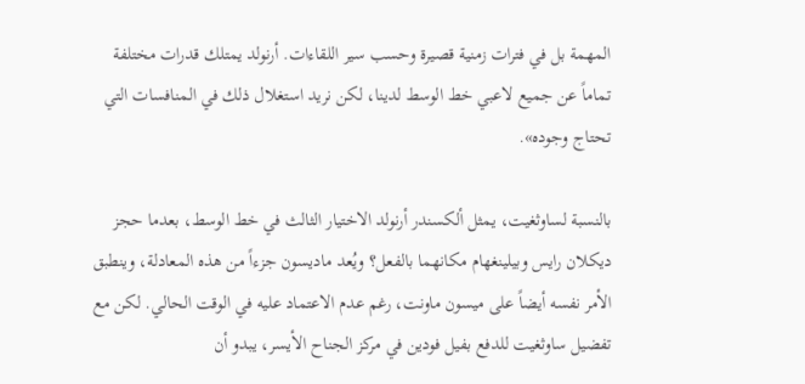المهمة بل في فترات زمنية قصيرة وحسب سير اللقاءات. أرنولد يمتلك قدرات مختلفة تماماً عن جميع لاعبي خط الوسط لدينا، لكن نريد استغلال ذلك في المنافسات التي تحتاج وجوده».

بالنسبة لساوثغيت، يمثل ألكسندر أرنولد الاختيار الثالث في خط الوسط، بعدما حجز ديكلان رايس وبيلينغهام مكانهما بالفعل؟ ويُعد ماديسون جزءاً من هذه المعادلة، وينطبق الأمر نفسه أيضاً على ميسون ماونت، رغم عدم الاعتماد عليه في الوقت الحالي. لكن مع تفضيل ساوثغيت للدفع بفيل فودين في مركز الجناح الأيسر، يبدو أن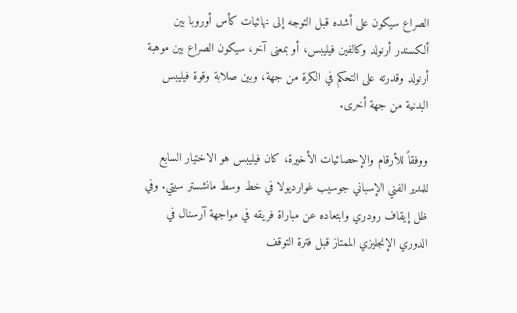الصراع سيكون على أشده قبل التوجه إلى نهائيات كأس أوروبا بين ألكسندر أرنولد وكالفين فيليبس، أو بمعنى آخر، سيكون الصراع بين موهبة أرنولد وقدرته على التحكم في الكرة من جهة، وبين صلابة وقوة فيليبس البدنية من جهة أخرى.

ووفقاً للأرقام والإحصائيات الأخيرة، كان فيليبس هو الاختيار السابع للمدير الفني الإسباني جوسيب غوارديولا في خط وسط مانشستر سيتي. وفي ظل إيقاف رودري وابتعاده عن مباراة فريقه في مواجهة آرسنال في الدوري الإنجليزي الممتاز قبل فترة التوقف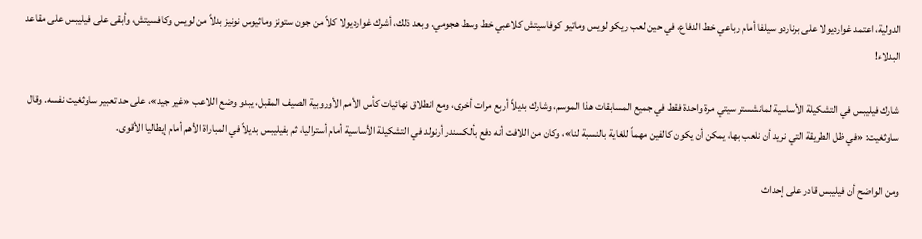الدولية، اعتمد غوارديولا على برناردو سيلفا أمام رباعي خط الدفاع، في حين لعب ريكو لويس وماتيو كوفاسيتش كلاعبي خط وسط هجومي. وبعد ذلك، أشرك غوارديولا كلاً من جون ستونز وماثيوس نونيز بدلاً من لويس وكافسيتش، وأبقى على فيليبس على مقاعد البدلاء!

شارك فيليبس في التشكيلة الأساسية لمانشستر سيتي مرة واحدة فقط في جميع المسابقات هذا الموسم، وشارك بديلاً أربع مرات أخرى، ومع انطلاق نهائيات كأس الأمم الأوروبية الصيف المقبل، يبدو وضع اللاعب «غير جيد»، على حد تعبير ساوثغيت نفسه. وقال ساوثغيت: «في ظل الطريقة التي نريد أن نلعب بها، يمكن أن يكون كالفين مهماً للغاية بالنسبة لنا»، وكان من اللافت أنه دفع بألكسندر أرنولد في التشكيلة الأساسية أمام أستراليا، ثم بفيليبس بديلاً في المباراة الأهم أمام إيطاليا الأقوى.

ومن الواضح أن فيليبس قادر على إحداث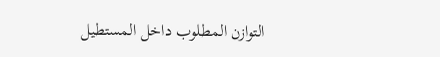التوازن المطلوب داخل المستطيل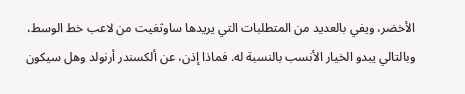الأخضر، ويفي بالعديد من المتطلبات التي يريدها ساوثغيت من لاعب خط الوسط، وبالتالي يبدو الخيار الأنسب بالنسبة له. فماذا إذن، عن ألكسندر أرنولد وهل سيكون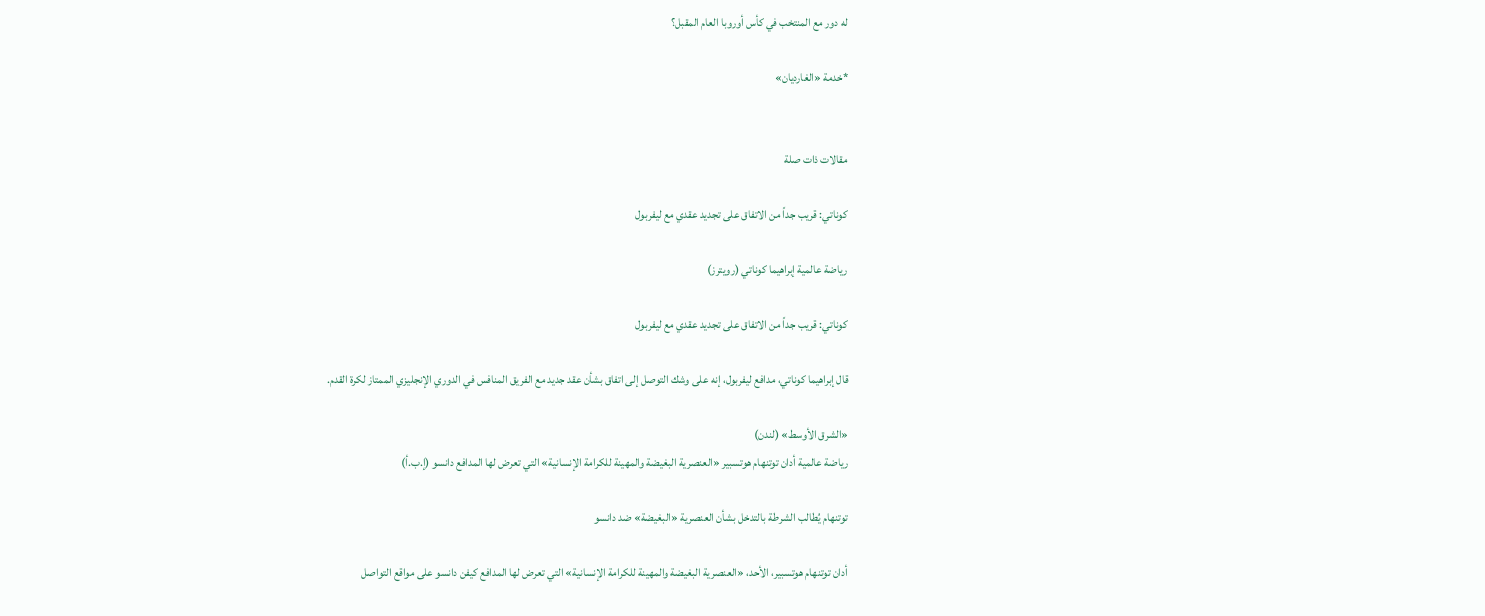له دور مع المنتخب في كأس أوروبا العام المقبل؟

*خدمة «الغارديان»


مقالات ذات صلة

كوناتي: قريب جداً من الاتفاق على تجديد عقدي مع ليفربول

رياضة عالمية إبراهيما كوناتي (رويترز)

كوناتي: قريب جداً من الاتفاق على تجديد عقدي مع ليفربول

قال إبراهيما كوناتي، مدافع ليفربول، إنه على وشك التوصل إلى اتفاق بشأن عقد جديد مع الفريق المنافس في الدوري الإنجليزي الممتاز لكرة القدم.

«الشرق الأوسط» (لندن)
رياضة عالمية أدان توتنهام هوتسبير «العنصرية البغيضة والمهينة للكرامة الإنسانية» التي تعرض لها المدافع دانسو (إ.ب.أ)

توتنهام يُطالب الشرطة بالتدخل بشأن العنصرية «البغيضة» ضد دانسو

أدان توتنهام هوتسبير، الأحد، «العنصرية البغيضة والمهينة للكرامة الإنسانية» التي تعرض لها المدافع كيفن دانسو على مواقع التواصل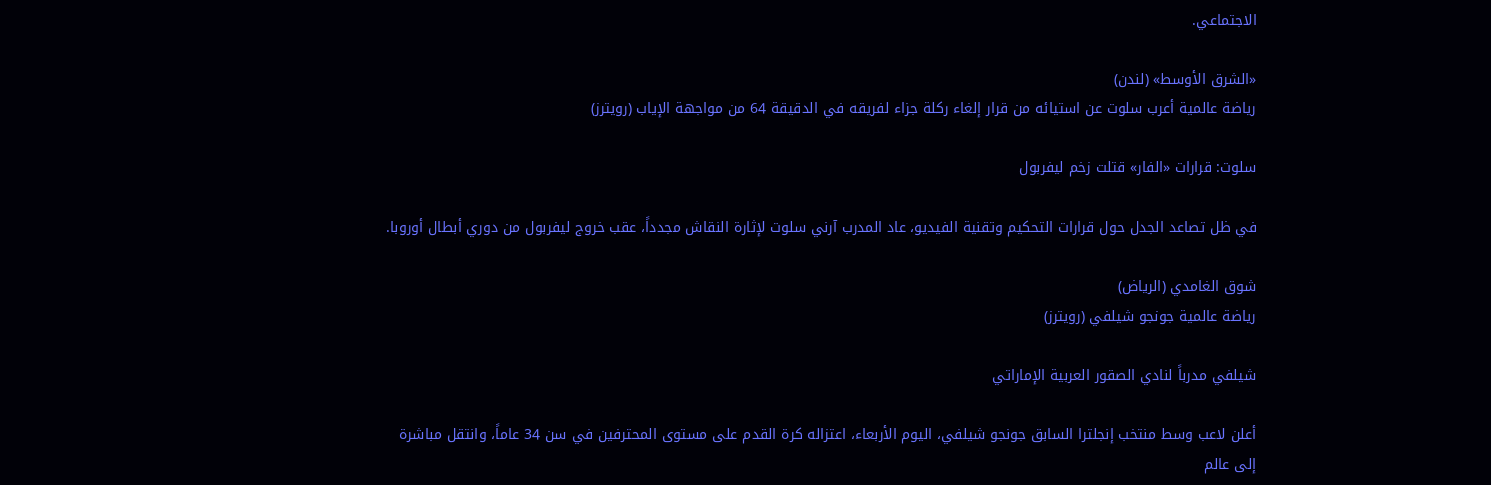الاجتماعي.

«الشرق الأوسط» (لندن)
رياضة عالمية أعرب سلوت عن استيائه من قرار إلغاء ركلة جزاء لفريقه في الدقيقة 64 من مواجهة الإياب (رويترز)

سلوت: قرارات «الفار» قتلت زخم ليفربول

في ظل تصاعد الجدل حول قرارات التحكيم وتقنية الفيديو، عاد المدرب آرني سلوت لإثارة النقاش مجدداً، عقب خروج ليفربول من دوري أبطال أوروبا.

شوق الغامدي (الرياض)
رياضة عالمية جونجو شيلفي (رويترز)

شيلفي مدرباً لنادي الصقور العربية الإماراتي

أعلن لاعب وسط منتخب إنجلترا السابق جونجو شيلفي، اليوم الأربعاء، اعتزاله كرة القدم على مستوى المحترفين في سن 34 عاماً، وانتقل مباشرة إلى عالم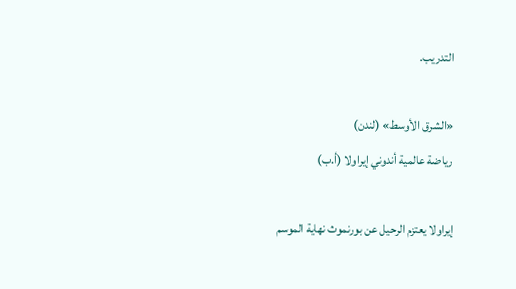التدريب.

«الشرق الأوسط» (لندن)
رياضة عالمية أندوني إيراولا (أ.ب)

إيراولا يعتزم الرحيل عن بورنموث نهاية الموسم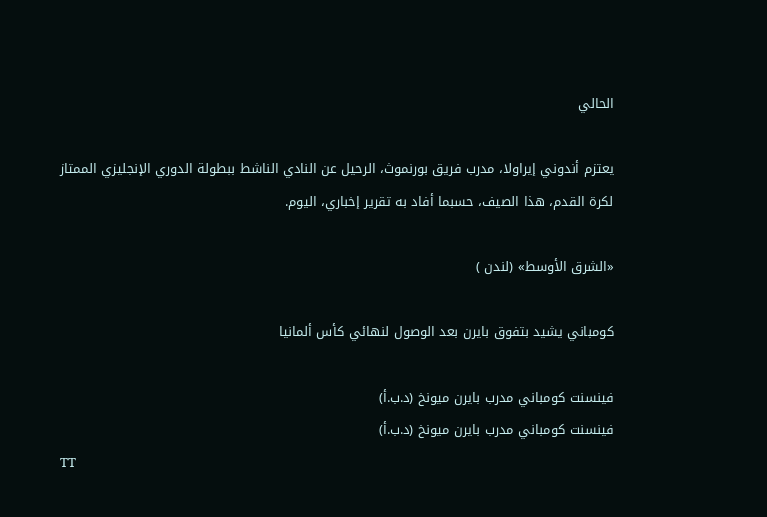الحالي

يعتزم أندوني إيراولا، مدرب فريق بورنموث، الرحيل عن النادي الناشط ببطولة الدوري الإنجليزي الممتاز لكرة القدم، هذا الصيف، حسبما أفاد به تقرير إخباري، اليوم.

«الشرق الأوسط» (لندن )

كومباني يشيد بتفوق بايرن بعد الوصول لنهائي كأس ألمانيا

فينسنت كومباني مدرب بايرن ميونخ (د.ب.أ)
فينسنت كومباني مدرب بايرن ميونخ (د.ب.أ)
TT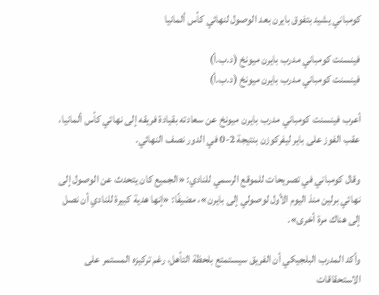كومباني يشيد بتفوق بايرن بعد الوصول لنهائي كأس ألمانيا

فينسنت كومباني مدرب بايرن ميونخ (د.ب.أ)
فينسنت كومباني مدرب بايرن ميونخ (د.ب.أ)

أعرب فينسنت كومباني مدرب بايرن ميونخ عن سعادته بقيادة فريقه إلى نهائي كأس ألمانيا، عقب الفوز على باير ليفركوزن بنتيجة 2-0 في الدور نصف النهائي.

وقال كومباني في تصريحات للموقع الرسمي للنادي: «الجميع كان يتحدث عن الوصول إلى نهائي برلين منذ اليوم الأول لوصولي إلى بايرن»، مضيفًا: «إنها هدية كبيرة للنادي أن نصل إلى هناك مرة أخرى».

وأكد المدرب البلجيكي أن الفريق سيستمتع بلحظة التأهل، رغم تركيزه المستمر على الاستحقاقات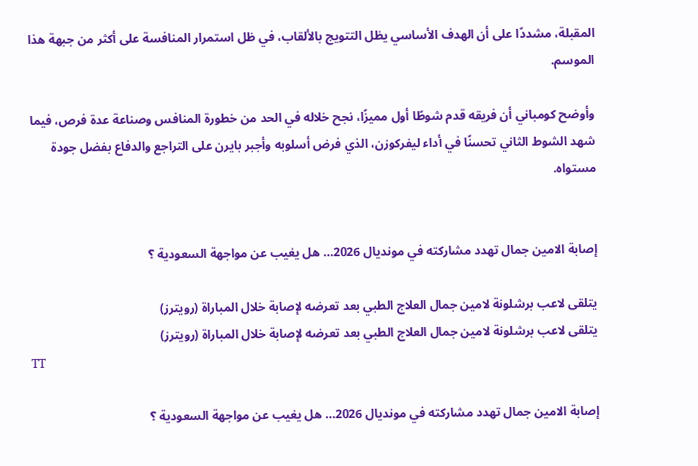المقبلة، مشددًا على أن الهدف الأساسي يظل التتويج بالألقاب، في ظل استمرار المنافسة على أكثر من جبهة هذا الموسم.

وأوضح كومباني أن فريقه قدم شوطًا أول مميزًا، نجح خلاله في الحد من خطورة المنافس وصناعة عدة فرص، فيما شهد الشوط الثاني تحسنًا في أداء ليفركوزن، الذي فرض أسلوبه وأجبر بايرن على التراجع والدفاع بفضل جودة مستواه.


إصابة الامين جمال تهدد مشاركته في مونديال 2026… هل يغيب عن مواجهة السعودية ؟

يتلقى لاعب برشلونة لامين جمال العلاج الطبي بعد تعرضه لإصابة خلال المباراة (رويترز)
يتلقى لاعب برشلونة لامين جمال العلاج الطبي بعد تعرضه لإصابة خلال المباراة (رويترز)
TT

إصابة الامين جمال تهدد مشاركته في مونديال 2026… هل يغيب عن مواجهة السعودية ؟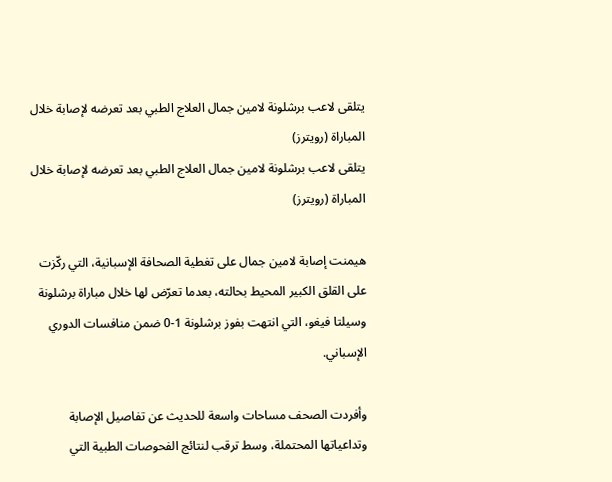يتلقى لاعب برشلونة لامين جمال العلاج الطبي بعد تعرضه لإصابة خلال المباراة (رويترز)
يتلقى لاعب برشلونة لامين جمال العلاج الطبي بعد تعرضه لإصابة خلال المباراة (رويترز)

هيمنت إصابة لامين جمال على تغطية الصحافة الإسبانية، التي ركّزت على القلق الكبير المحيط بحالته، بعدما تعرّض لها خلال مباراة برشلونة وسيلتا فيغو، التي انتهت بفوز برشلونة 1-0 ضمن منافسات الدوري الإسباني.

وأفردت الصحف مساحات واسعة للحديث عن تفاصيل الإصابة وتداعياتها المحتملة، وسط ترقب لنتائج الفحوصات الطبية التي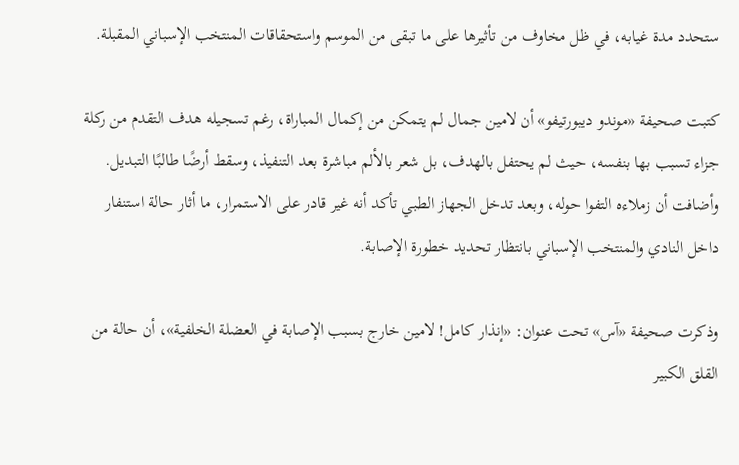ستحدد مدة غيابه، في ظل مخاوف من تأثيرها على ما تبقى من الموسم واستحقاقات المنتخب الإسباني المقبلة.

كتبت صحيفة «موندو ديبورتيفو» أن لامين جمال لم يتمكن من إكمال المباراة، رغم تسجيله هدف التقدم من ركلة جزاء تسبب بها بنفسه، حيث لم يحتفل بالهدف، بل شعر بالألم مباشرة بعد التنفيذ، وسقط أرضًا طالبًا التبديل. وأضافت أن زملاءه التفوا حوله، وبعد تدخل الجهاز الطبي تأكد أنه غير قادر على الاستمرار، ما أثار حالة استنفار داخل النادي والمنتخب الإسباني بانتظار تحديد خطورة الإصابة.

وذكرت صحيفة «آس» تحت عنوان: «إنذار كامل! لامين خارج بسبب الإصابة في العضلة الخلفية»، أن حالة من القلق الكبير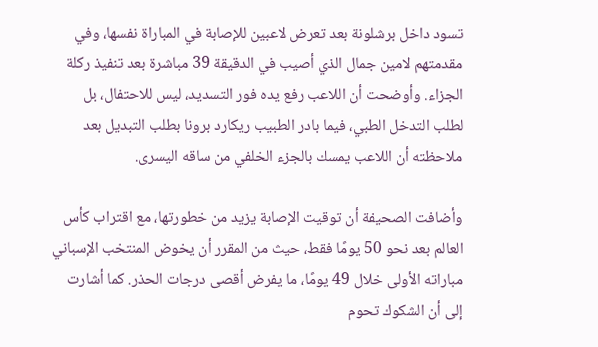تسود داخل برشلونة بعد تعرض لاعبين للإصابة في المباراة نفسها، وفي مقدمتهم لامين جمال الذي أصيب في الدقيقة 39 مباشرة بعد تنفيذ ركلة الجزاء. وأوضحت أن اللاعب رفع يده فور التسديد، ليس للاحتفال، بل لطلب التدخل الطبي، فيما بادر الطبيب ريكارد برونا بطلب التبديل بعد ملاحظته أن اللاعب يمسك بالجزء الخلفي من ساقه اليسرى.

وأضافت الصحيفة أن توقيت الإصابة يزيد من خطورتها، مع اقتراب كأس العالم بعد نحو 50 يومًا فقط، حيث من المقرر أن يخوض المنتخب الإسباني مباراته الأولى خلال 49 يومًا، ما يفرض أقصى درجات الحذر. كما أشارت إلى أن الشكوك تحوم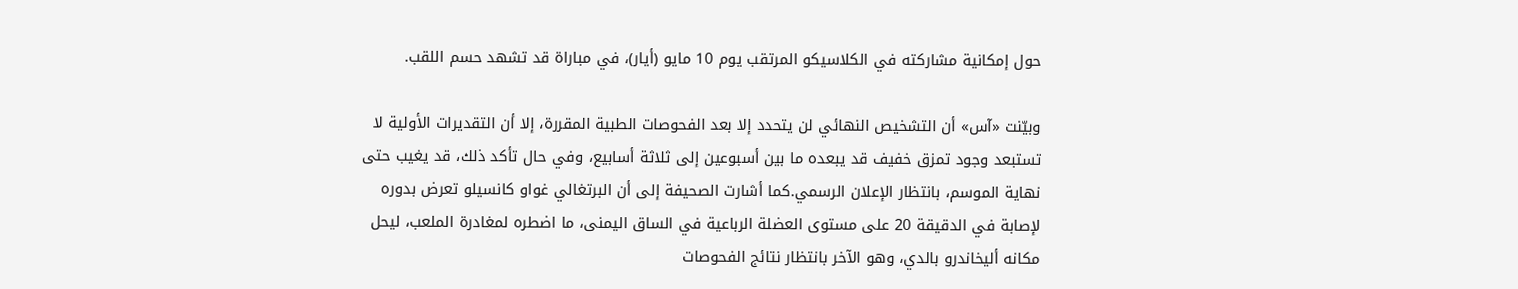حول إمكانية مشاركته في الكلاسيكو المرتقب يوم 10 مايو (أيار)، في مباراة قد تشهد حسم اللقب.

وبيّنت «آس» أن التشخيص النهائي لن يتحدد إلا بعد الفحوصات الطبية المقررة، إلا أن التقديرات الأولية لا تستبعد وجود تمزق خفيف قد يبعده ما بين أسبوعين إلى ثلاثة أسابيع، وفي حال تأكد ذلك، قد يغيب حتى نهاية الموسم، بانتظار الإعلان الرسمي.كما أشارت الصحيفة إلى أن البرتغالي غواو كانسيلو تعرض بدوره لإصابة في الدقيقة 20 على مستوى العضلة الرباعية في الساق اليمنى، ما اضطره لمغادرة الملعب، ليحل مكانه أليخاندرو بالدي، وهو الآخر بانتظار نتائج الفحوصات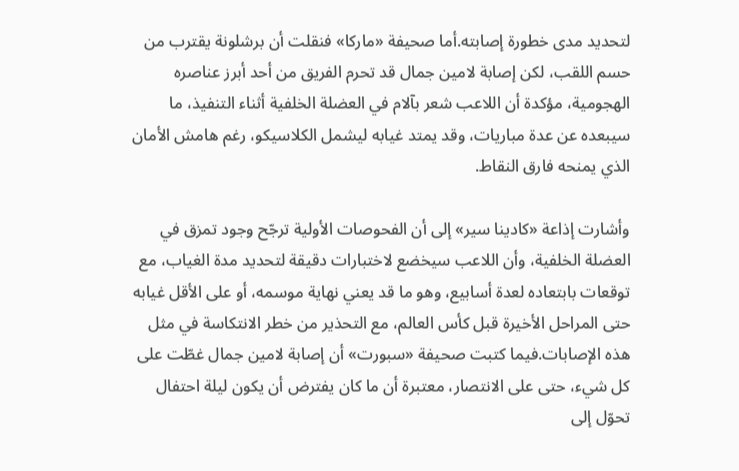لتحديد مدى خطورة إصابته.أما صحيفة «ماركا» فنقلت أن برشلونة يقترب من حسم اللقب، لكن إصابة لامين جمال قد تحرم الفريق من أحد أبرز عناصره الهجومية، مؤكدة أن اللاعب شعر بآلام في العضلة الخلفية أثناء التنفيذ، ما سيبعده عن عدة مباريات، وقد يمتد غيابه ليشمل الكلاسيكو، رغم هامش الأمان الذي يمنحه فارق النقاط.

وأشارت إذاعة «كادينا سير» إلى أن الفحوصات الأولية ترجّح وجود تمزق في العضلة الخلفية، وأن اللاعب سيخضع لاختبارات دقيقة لتحديد مدة الغياب، مع توقعات بابتعاده لعدة أسابيع، وهو ما قد يعني نهاية موسمه، أو على الأقل غيابه حتى المراحل الأخيرة قبل كأس العالم، مع التحذير من خطر الانتكاسة في مثل هذه الإصابات.فيما كتبت صحيفة «سبورت» أن إصابة لامين جمال غطّت على كل شيء، حتى على الانتصار، معتبرة أن ما كان يفترض أن يكون ليلة احتفال تحوّل إلى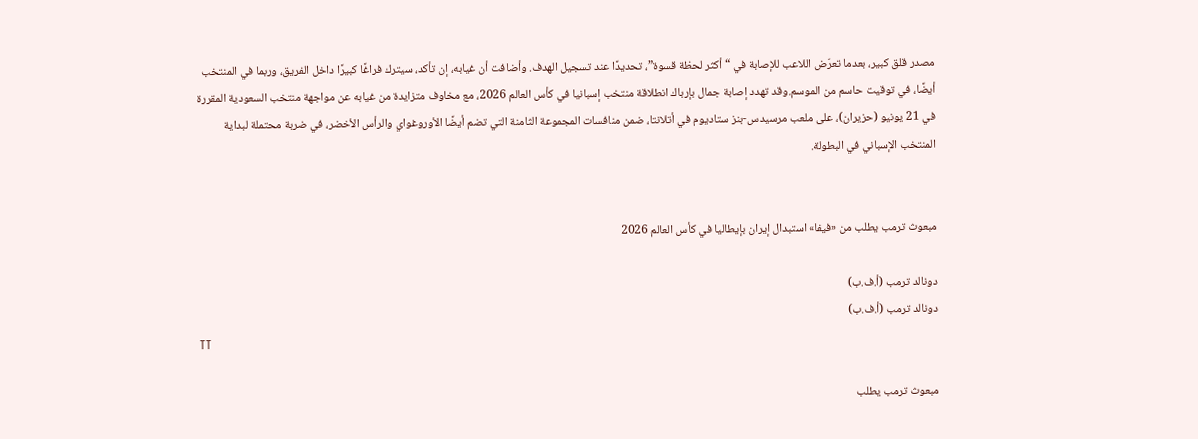مصدر قلق كبير، بعدما تعرّض اللاعب للإصابة في “أكثر لحظة قسوة”، تحديدًا عند تسجيل الهدف. وأضافت أن غيابه، إن تأكد، سيترك فراغًا كبيرًا داخل الفريق، وربما في المنتخب أيضًا، في توقيت حاسم من الموسم.وقد تهدد إصابة جمال بإرباك انطلاقة منتخب إسبانيا في كأس العالم 2026، مع مخاوف متزايدة من غيابه عن مواجهة منتخب السعودية المقررة في 21 يونيو (حزيران)، على ملعب مرسيدس-بنز ستاديوم في أتلانتا، ضمن منافسات المجموعة الثامنة التي تضم أيضًا الأوروغواي والرأس الأخضر، في ضربة محتملة لبداية المنتخب الإسباني في البطولة.


مبعوث ترمب يطلب من «فيفا» استبدال إيران بإيطاليا في كأس العالم 2026

دونالد ترمب (أ.ف.ب)
دونالد ترمب (أ.ف.ب)
TT

مبعوث ترمب يطلب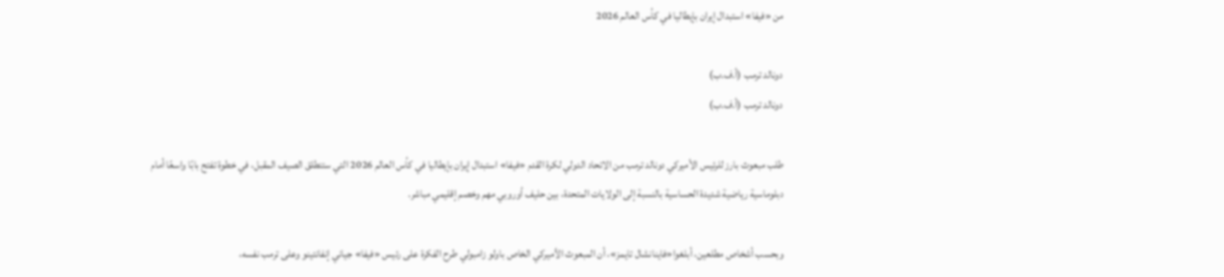من «فيفا» استبدال إيران بإيطاليا في كأس العالم 2026

دونالد ترمب (أ.ف.ب)
دونالد ترمب (أ.ف.ب)

طلب مبعوث بارز للرئيس الأميركي دونالد ترمب من الاتحاد الدولي لكرة القدم «فيفا» استبدال إيران بإيطاليا في كأس العالم 2026 التي ستنطلق الصيف المقبل، في خطوة تفتح بابًا واسعًا أمام دبلوماسية رياضية شديدة الحساسية بالنسبة إلى الولايات المتحدة، بين حليف أوروبي مهم وخصم إقليمي مباشر.

وبحسب أشخاص مطلعين، أبلغوا«فاينانشال تايمز»، أن المبعوث الأميركي الخاص باولو زامبولي طرح الفكرة على رئيس «فيفا» جياني إنفانتينو وعلى ترمب نفسه،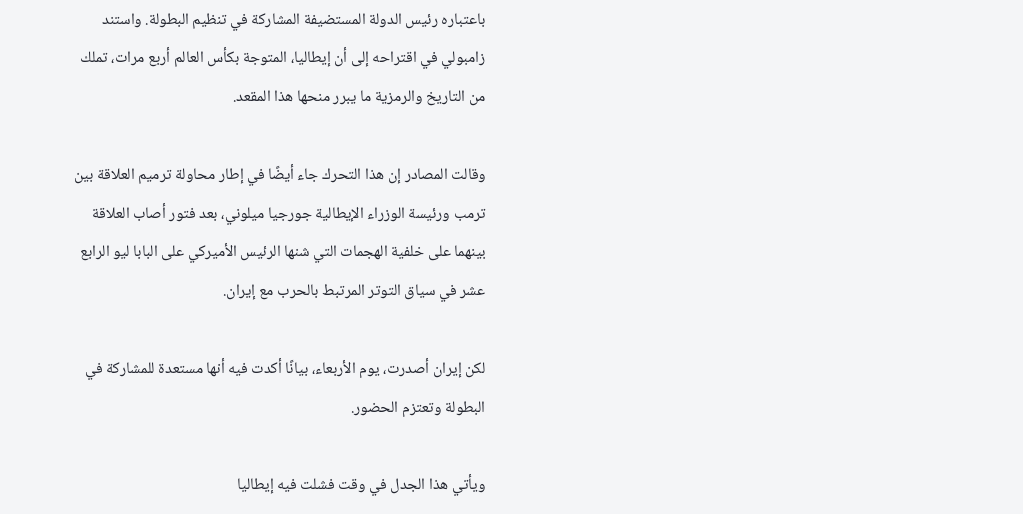باعتباره رئيس الدولة المستضيفة المشاركة في تنظيم البطولة. واستند زامبولي في اقتراحه إلى أن إيطاليا، المتوجة بكأس العالم أربع مرات، تملك من التاريخ والرمزية ما يبرر منحها هذا المقعد.

وقالت المصادر إن هذا التحرك جاء أيضًا في إطار محاولة ترميم العلاقة بين ترمب ورئيسة الوزراء الإيطالية جورجيا ميلوني، بعد فتور أصاب العلاقة بينهما على خلفية الهجمات التي شنها الرئيس الأميركي على البابا ليو الرابع عشر في سياق التوتر المرتبط بالحرب مع إيران.

لكن إيران أصدرت، يوم الأربعاء، بيانًا أكدت فيه أنها مستعدة للمشاركة في البطولة وتعتزم الحضور.

ويأتي هذا الجدل في وقت فشلت فيه إيطاليا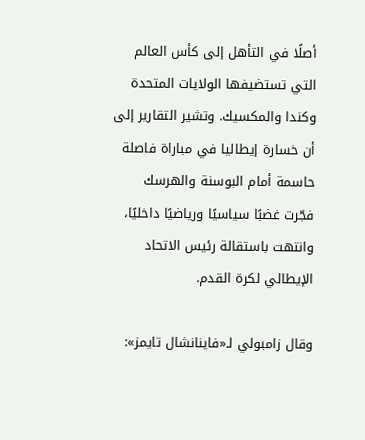أصلًا في التأهل إلى كأس العالم التي تستضيفها الولايات المتحدة وكندا والمكسيك. وتشير التقارير إلى أن خسارة إيطاليا في مباراة فاصلة حاسمة أمام البوسنة والهرسك فجّرت غضبًا سياسيًا ورياضيًا داخليًا، وانتهت باستقالة رئيس الاتحاد الإيطالي لكرة القدم.

وقال زامبولي لـ«فاينانشال تايمز»: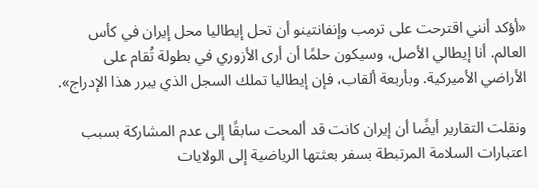«أؤكد أنني اقترحت على ترمب وإنفانتينو أن تحل إيطاليا محل إيران في كأس العالم. أنا إيطالي الأصل، وسيكون حلمًا أن أرى الأزوري في بطولة تُقام على الأراضي الأميركية. وبأربعة ألقاب، فإن إيطاليا تملك السجل الذي يبرر هذا الإدراج».

ونقلت التقارير أيضًا أن إيران كانت قد ألمحت سابقًا إلى عدم المشاركة بسبب اعتبارات السلامة المرتبطة بسفر بعثتها الرياضية إلى الولايات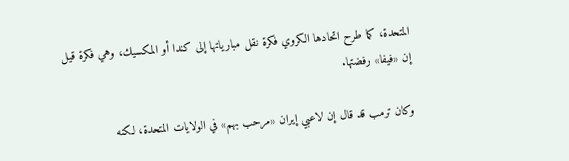المتحدة، كما طرح اتحادها الكروي فكرة نقل مبارياتها إلى كندا أو المكسيك، وهي فكرة قيل إن «فيفا» رفضتها.

وكان ترمب قد قال إن لاعبي إيران «مرحب بهم» في الولايات المتحدة، لكنه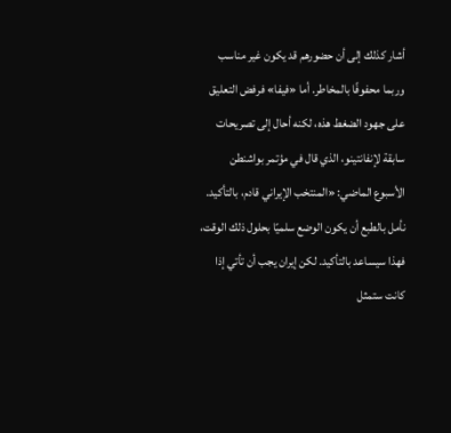أشار كذلك إلى أن حضورهم قد يكون غير مناسب وربما محفوفًا بالمخاطر. أما «فيفا» فرفض التعليق على جهود الضغط هذه، لكنه أحال إلى تصريحات سابقة لإنفانتينو، الذي قال في مؤتمر بواشنطن الأسبوع الماضي: «المنتخب الإيراني قادم، بالتأكيد. نأمل بالطبع أن يكون الوضع سلميًا بحلول ذلك الوقت، فهذا سيساعد بالتأكيد. لكن إيران يجب أن تأتي إذا كانت ستمثل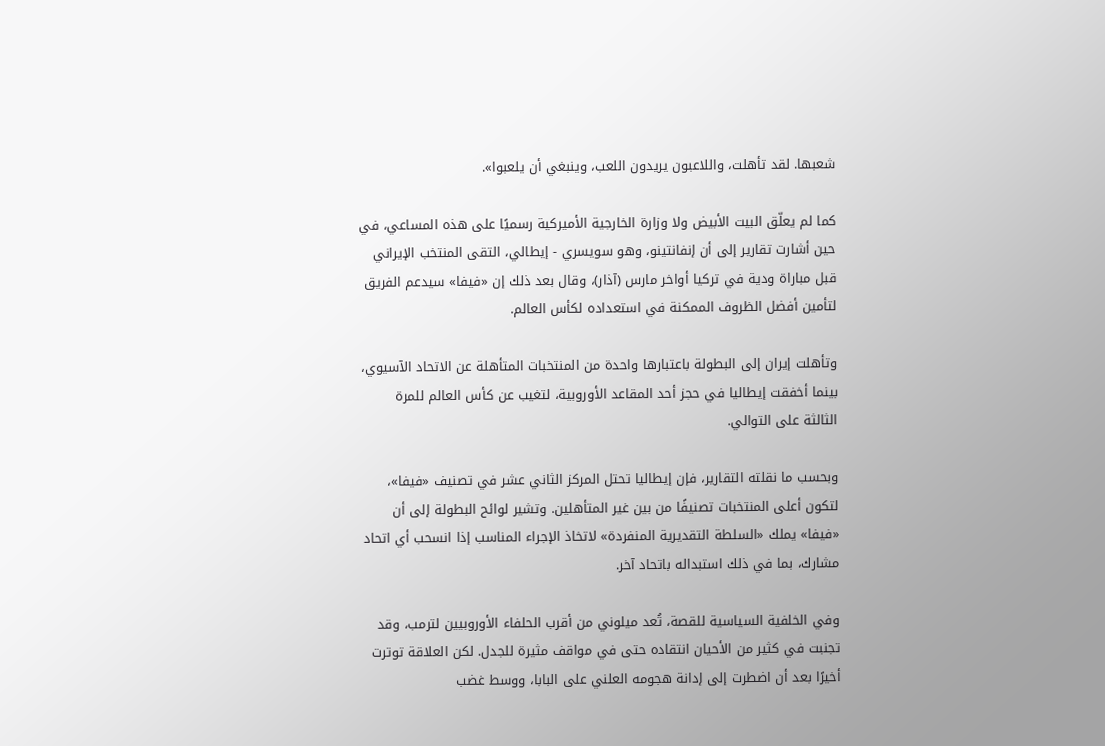شعبها. لقد تأهلت، واللاعبون يريدون اللعب، وينبغي أن يلعبوا».

كما لم يعلّق البيت الأبيض ولا وزارة الخارجية الأميركية رسميًا على هذه المساعي، في حين أشارت تقارير إلى أن إنفانتينو، وهو سويسري - إيطالي، التقى المنتخب الإيراني قبل مباراة ودية في تركيا أواخر مارس (آذار)، وقال بعد ذلك إن «فيفا» سيدعم الفريق لتأمين أفضل الظروف الممكنة في استعداده لكأس العالم.

وتأهلت إيران إلى البطولة باعتبارها واحدة من المنتخبات المتأهلة عن الاتحاد الآسيوي، بينما أخفقت إيطاليا في حجز أحد المقاعد الأوروبية، لتغيب عن كأس العالم للمرة الثالثة على التوالي.

وبحسب ما نقلته التقارير، فإن إيطاليا تحتل المركز الثاني عشر في تصنيف «فيفا»، لتكون أعلى المنتخبات تصنيفًا من بين غير المتأهلين. وتشير لوائح البطولة إلى أن «فيفا» يملك «السلطة التقديرية المنفردة» لاتخاذ الإجراء المناسب إذا انسحب أي اتحاد مشارك، بما في ذلك استبداله باتحاد آخر.

وفي الخلفية السياسية للقصة، تُعد ميلوني من أقرب الحلفاء الأوروبيين لترمب، وقد تجنبت في كثير من الأحيان انتقاده حتى في مواقف مثيرة للجدل. لكن العلاقة توترت أخيرًا بعد أن اضطرت إلى إدانة هجومه العلني على البابا، ووسط غضب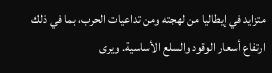متزايد في إيطاليا من لهجته ومن تداعيات الحرب، بما في ذلك ارتفاع أسعار الوقود والسلع الأساسية. ويرى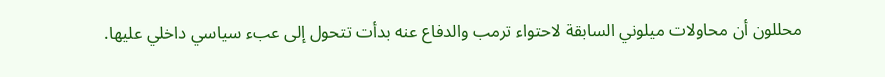محللون أن محاولات ميلوني السابقة لاحتواء ترمب والدفاع عنه بدأت تتحول إلى عبء سياسي داخلي عليها.